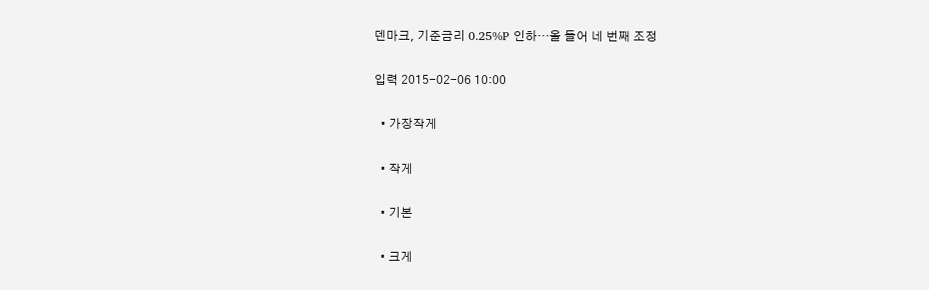덴마크, 기준금리 0.25%P 인하…올 들어 네 번째 조정

입력 2015-02-06 10:00

  • 가장작게

  • 작게

  • 기본

  • 크게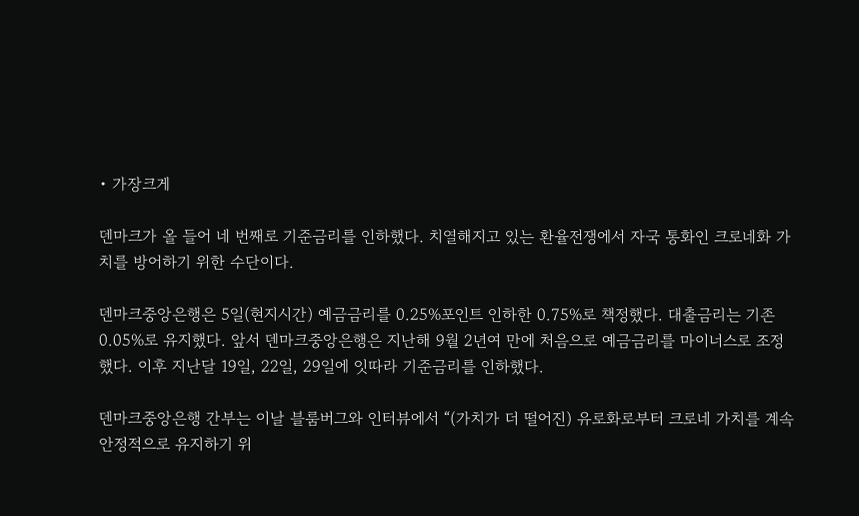• 가장크게

덴마크가 올 들어 네 번째로 기준금리를 인하했다. 치열해지고 있는 환율전쟁에서 자국 통화인 크로네화 가치를 방어하기 위한 수단이다.

덴마크중앙은행은 5일(현지시간) 예금금리를 0.25%포인트 인하한 0.75%로 책정했다. 대출금리는 기존 0.05%로 유지했다. 앞서 덴마크중앙은행은 지난해 9월 2년여 만에 처음으로 예금금리를 마이너스로 조정했다. 이후 지난달 19일, 22일, 29일에 잇따라 기준금리를 인하했다.

덴마크중앙은행 간부는 이날 블룸버그와 인터뷰에서 “(가치가 더 떨어진) 유로화로부터 크로네 가치를 계속 안정적으로 유지하기 위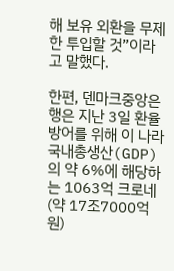해 보유 외환을 무제한 투입할 것”이라고 말했다.

한편, 덴마크중앙은행은 지난 3일 환율 방어를 위해 이 나라 국내총생산(GDP)의 약 6%에 해당하는 1063억 크로네(약 17조7000억원)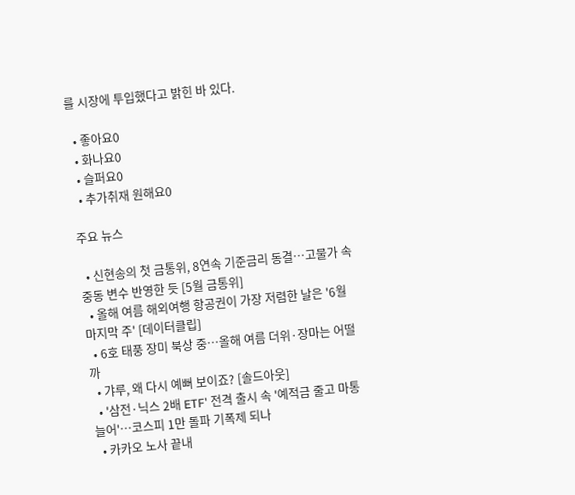를 시장에 투입했다고 밝힌 바 있다.

  • 좋아요0
  • 화나요0
  • 슬퍼요0
  • 추가취재 원해요0

주요 뉴스

  • 신현송의 첫 금통위, 8연속 기준금리 동결⋯고물가 속 중동 변수 반영한 듯 [5월 금통위]
  • 올해 여름 해외여행 항공권이 가장 저렴한 날은 '6월 마지막 주' [데이터클립]
  • 6호 태풍 장미 북상 중…올해 여름 더위·장마는 어떨까
  • 갸루, 왜 다시 예뻐 보이죠? [솔드아웃]
  • '삼전·닉스 2배 ETF' 전격 출시 속 '예적금 줄고 마통 늘어'…코스피 1만 돌파 기폭제 되나
  • 카카오 노사 끝내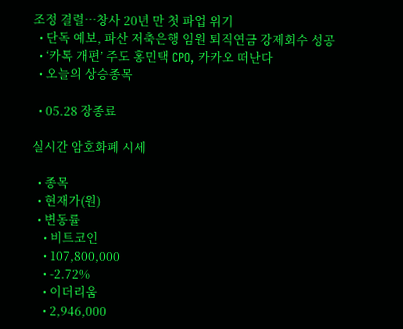조정 결렬…창사 20년 만 첫 파업 위기
  • 단독 예보, 파산 저축은행 임원 퇴직연금 강제회수 성공
  • ‘카톡 개편’ 주도 홍민택 CPO, 카카오 떠난다
  • 오늘의 상승종목

  • 05.28 장종료

실시간 암호화폐 시세

  • 종목
  • 현재가(원)
  • 변동률
    • 비트코인
    • 107,800,000
    • -2.72%
    • 이더리움
    • 2,946,000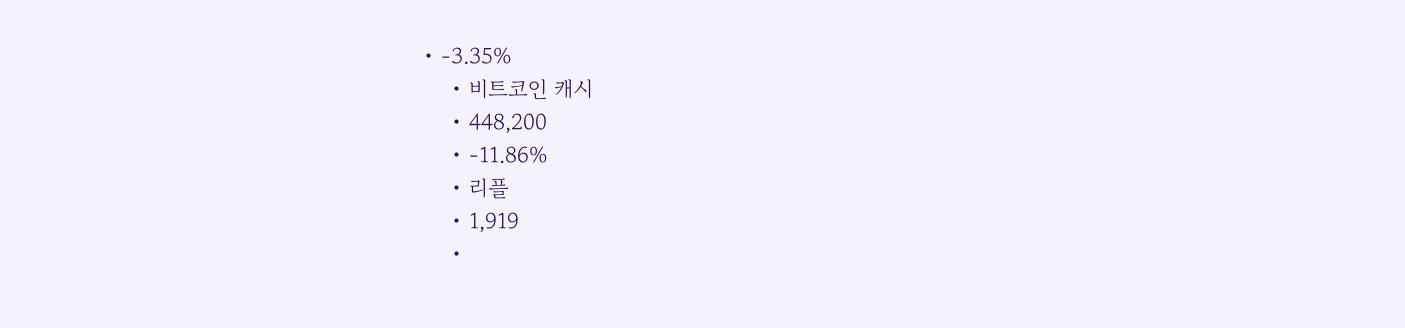• -3.35%
    • 비트코인 캐시
    • 448,200
    • -11.86%
    • 리플
    • 1,919
    •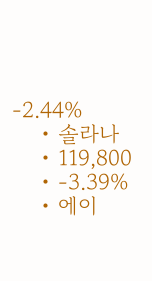-2.44%
    • 솔라나
    • 119,800
    • -3.39%
    • 에이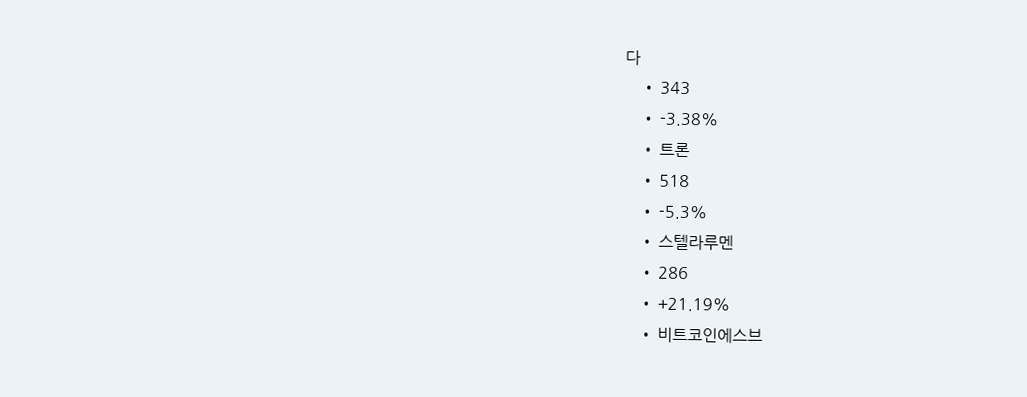다
    • 343
    • -3.38%
    • 트론
    • 518
    • -5.3%
    • 스텔라루멘
    • 286
    • +21.19%
    • 비트코인에스브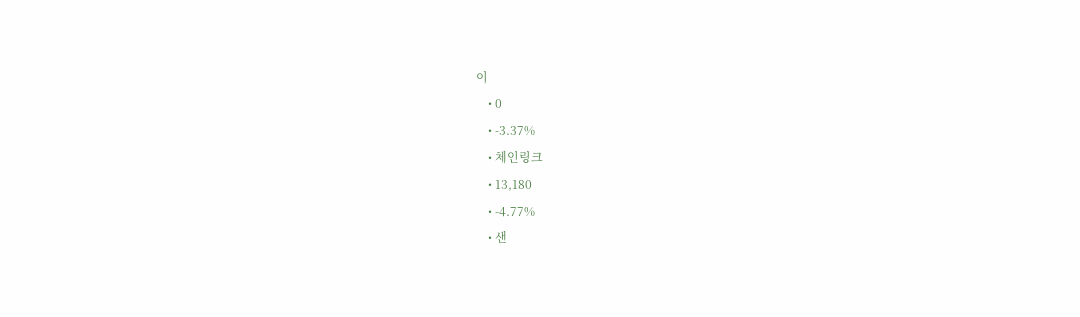이
    • 0
    • -3.37%
    • 체인링크
    • 13,180
    • -4.77%
    • 샌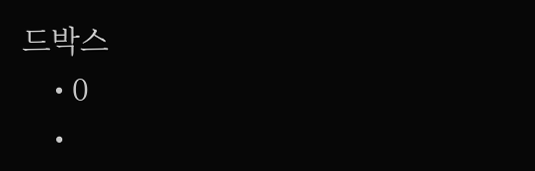드박스
    • 0
    •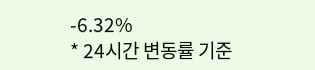-6.32%
* 24시간 변동률 기준